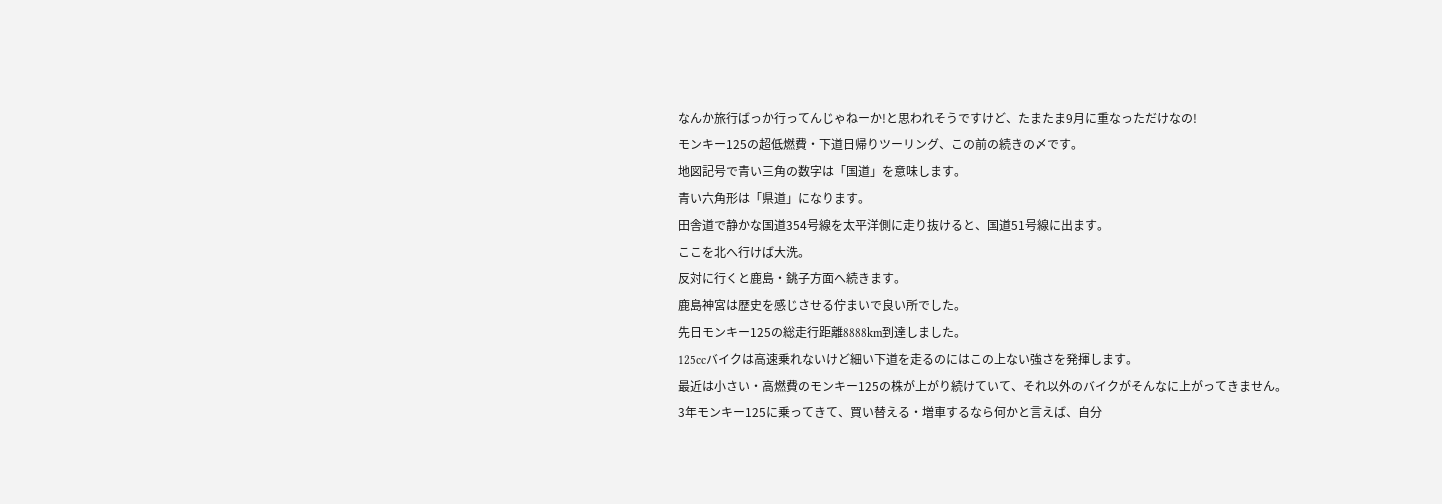なんか旅行ばっか行ってんじゃねーか!と思われそうですけど、たまたま9月に重なっただけなの!
モンキー125の超低燃費・下道日帰りツーリング、この前の続きの〆です。
地図記号で青い三角の数字は「国道」を意味します。
青い六角形は「県道」になります。
田舎道で静かな国道354号線を太平洋側に走り抜けると、国道51号線に出ます。
ここを北へ行けば大洗。
反対に行くと鹿島・銚子方面へ続きます。
鹿島神宮は歴史を感じさせる佇まいで良い所でした。
先日モンキー125の総走行距離8888km到達しました。
125ccバイクは高速乗れないけど細い下道を走るのにはこの上ない強さを発揮します。
最近は小さい・高燃費のモンキー125の株が上がり続けていて、それ以外のバイクがそんなに上がってきません。
3年モンキー125に乗ってきて、買い替える・増車するなら何かと言えば、自分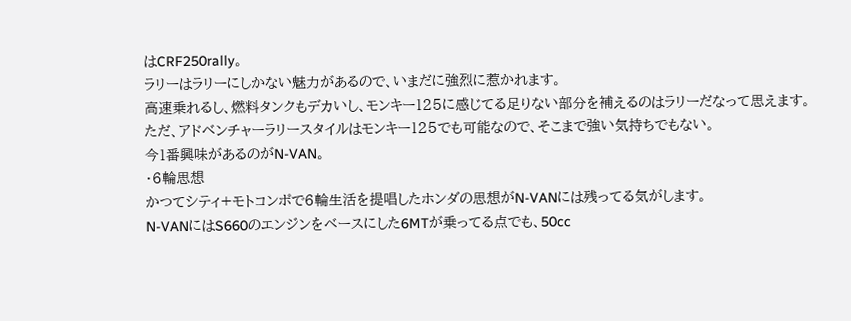はCRF250rally。
ラリーはラリーにしかない魅力があるので、いまだに強烈に惹かれます。
高速乗れるし、燃料タンクもデカいし、モンキー125に感じてる足りない部分を補えるのはラリーだなって思えます。
ただ、アドベンチャーラリースタイルはモンキー125でも可能なので、そこまで強い気持ちでもない。
今1番興味があるのがN-VAN。
・6輪思想
かつてシティ+モトコンポで6輪生活を提唱したホンダの思想がN-VANには残ってる気がします。
N-VANにはS660のエンジンをベースにした6MTが乗ってる点でも、50cc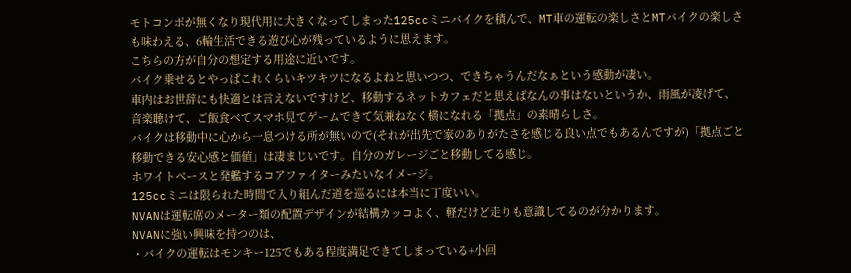モトコンポが無くなり現代用に大きくなってしまった125ccミニバイクを積んで、MT車の運転の楽しさとMTバイクの楽しさも味わえる、6輪生活できる遊び心が残っているように思えます。
こちらの方が自分の想定する用途に近いです。
バイク乗せるとやっぱこれくらいキツキツになるよねと思いつつ、できちゃうんだなぁという感動が凄い。
車内はお世辞にも快適とは言えないですけど、移動するネットカフェだと思えばなんの事はないというか、雨風が凌げて、音楽聴けて、ご飯食べてスマホ見てゲームできて気兼ねなく横になれる「拠点」の素晴らしさ。
バイクは移動中に心から一息つける所が無いので(それが出先で家のありがたさを感じる良い点でもあるんですが)「拠点ごと移動できる安心感と価値」は凄まじいです。自分のガレージごと移動してる感じ。
ホワイトベースと発艦するコアファイターみたいなイメージ。
125ccミニは限られた時間で入り組んだ道を巡るには本当に丁度いい。
NVANは運転席のメーター類の配置デザインが結構カッコよく、軽だけど走りも意識してるのが分かります。
NVANに強い興味を持つのは、
・バイクの運転はモンキー125でもある程度満足できてしまっている+小回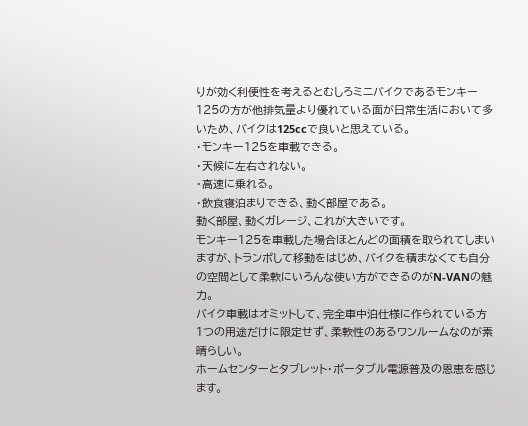りが効く利便性を考えるとむしろミニバイクであるモンキー125の方が他排気量より優れている面が日常生活において多いため、バイクは125ccで良いと思えている。
・モンキー125を車載できる。
・天候に左右されない。
・高速に乗れる。
・飲食寝泊まりできる、動く部屋である。
動く部屋、動くガレージ、これが大きいです。
モンキー125を車載した場合ほとんどの面積を取られてしまいますが、トランポして移動をはじめ、バイクを積まなくても自分の空間として柔軟にいろんな使い方ができるのがN-VANの魅力。
バイク車載はオミットして、完全車中泊仕様に作られている方
1つの用途だけに限定せず、柔軟性のあるワンルームなのが素晴らしい。
ホームセンターとタブレット・ポータブル電源普及の恩恵を感じます。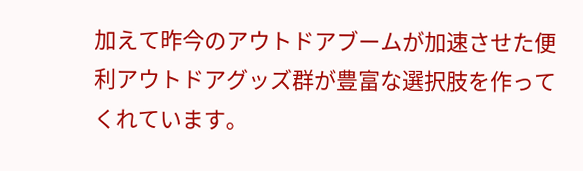加えて昨今のアウトドアブームが加速させた便利アウトドアグッズ群が豊富な選択肢を作ってくれています。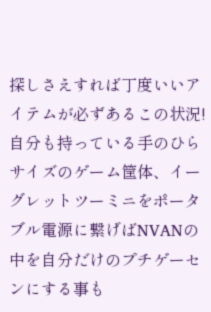探しさえすれば丁度いいアイテムが必ずあるこの状況!
自分も持っている手のひらサイズのゲーム筐体、イーグレットツーミニをポータブル電源に繋げばNVANの中を自分だけのプチゲーセンにする事も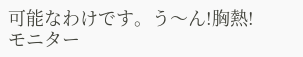可能なわけです。う〜ん!胸熱!
モニター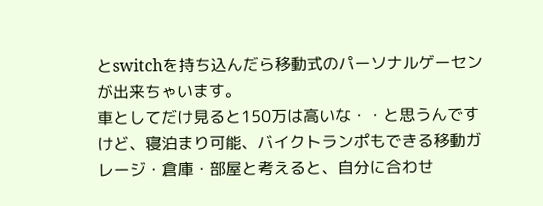とswitchを持ち込んだら移動式のパーソナルゲーセンが出来ちゃいます。
車としてだけ見ると150万は高いな・・と思うんですけど、寝泊まり可能、バイクトランポもできる移動ガレージ・倉庫・部屋と考えると、自分に合わせ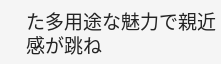た多用途な魅力で親近感が跳ね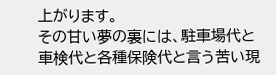上がります。
その甘い夢の裏には、駐車場代と車検代と各種保険代と言う苦い現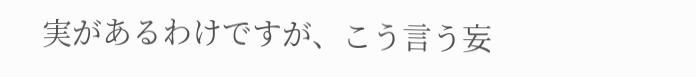実があるわけですが、こう言う妄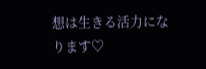想は生きる活力になります♡